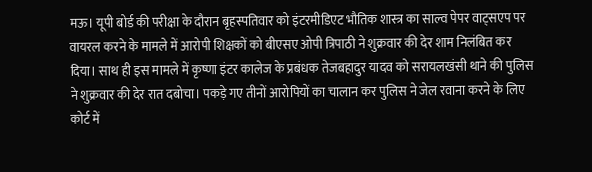मऊ। यूपी बोर्ड की परीक्षा के दौरान बृहस्पतिवार को इंटरमीडिएट भौतिक शास्त्र का साल्व पेपर वाट्सएप पर वायरल करने के मामले में आरोपी शिक्षकों को बीएसए ओपी त्रिपाठी ने शुक्रवार की देर शाम निलंबित कर दिया। साथ ही इस मामले में कृष्णा इंटर कालेज के प्रबंधक तेजबहादुर यादव को सरायलखंसी थाने की पुलिस ने शुक्रवार की देर रात दबोचा। पकड़े गए तीनों आरोपियों का चालान कर पुलिस ने जेल रवाना करने के लिए कोर्ट में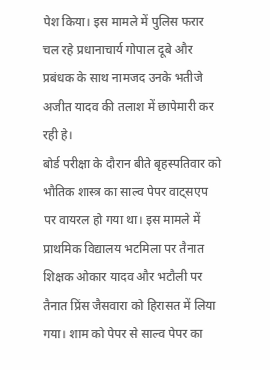पेश किया। इस मामले में पुलिस फरार चल रहे प्रधानाचार्य गोपाल दूबे और प्रबंधक के साथ नामजद उनके भतीजे अजीत यादव की तलाश में छापेमारी कर रही हे।
बोर्ड परीक्षा के दौरान बीते बृहस्पतिवार को भौतिक शास्त्र का साल्व पेपर वाट्सएप पर वायरल हो गया था। इस मामले में प्राथमिक विद्यालय भटमिला पर तैनात शिक्षक ओकार यादव और भटौली पर तैनात प्रिंस जैसवारा को हिरासत में लिया गया। शाम को पेपर से साल्व पेपर का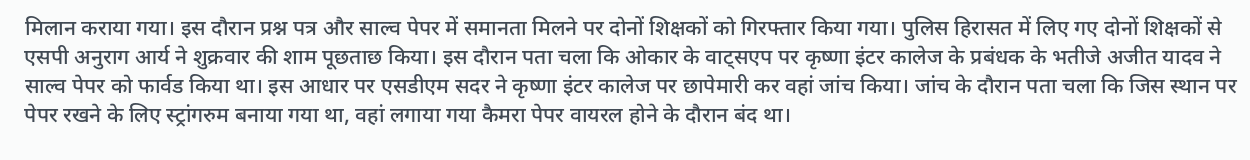मिलान कराया गया। इस दौरान प्रश्न पत्र और साल्व पेपर में समानता मिलने पर दोनों शिक्षकों को गिरफ्तार किया गया। पुलिस हिरासत में लिए गए दोनों शिक्षकों से एसपी अनुराग आर्य ने शुक्रवार की शाम पूछताछ किया। इस दौरान पता चला कि ओकार के वाट्सएप पर कृष्णा इंटर कालेज के प्रबंधक के भतीजे अजीत यादव ने साल्व पेपर को फार्वड किया था। इस आधार पर एसडीएम सदर ने कृष्णा इंटर कालेज पर छापेमारी कर वहां जांच किया। जांच के दौरान पता चला कि जिस स्थान पर पेपर रखने के लिए स्ट्रांगरुम बनाया गया था, वहां लगाया गया कैमरा पेपर वायरल होने के दौरान बंद था।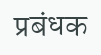प्रबंधक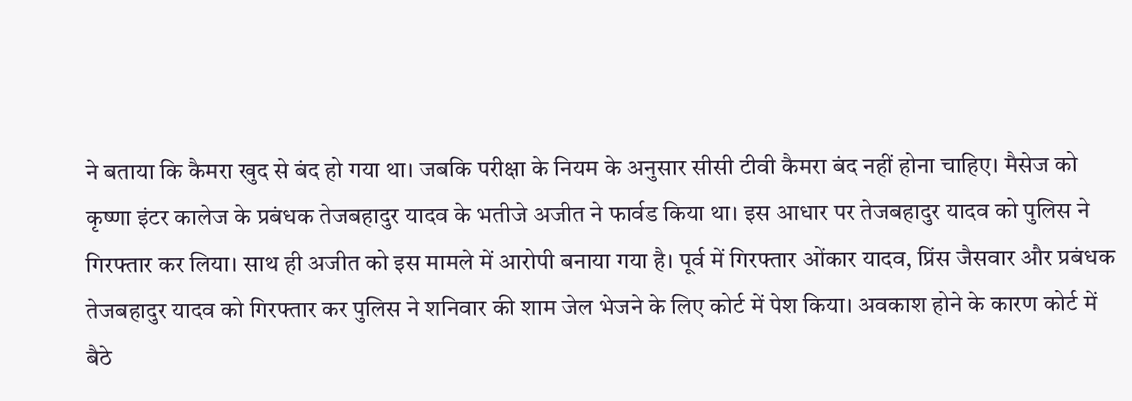ने बताया कि कैमरा खुद से बंद हो गया था। जबकि परीक्षा के नियम के अनुसार सीसी टीवी कैमरा बंद नहीं होना चाहिए। मैसेज को कृष्णा इंटर कालेज के प्रबंधक तेजबहादुर यादव के भतीजे अजीत ने फार्वड किया था। इस आधार पर तेजबहादुर यादव को पुलिस ने गिरफ्तार कर लिया। साथ ही अजीत को इस मामले में आरोपी बनाया गया है। पूर्व में गिरफ्तार ओंकार यादव, प्रिंस जैसवार और प्रबंधक तेजबहादुर यादव को गिरफ्तार कर पुलिस ने शनिवार की शाम जेल भेजने के लिए कोर्ट में पेश किया। अवकाश होने के कारण कोर्ट में बैठे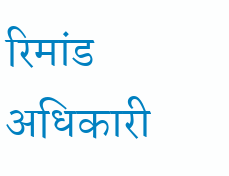रिमांड अधिकारी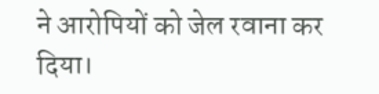ने आरोपियों को जेल रवाना कर दिया।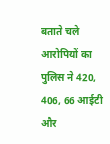बताते चले आरोपियों का पुलिस ने 420, 406, 66 आईटी और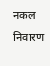नकल निवारण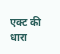एक्ट की धारा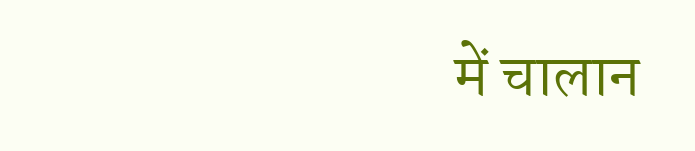में चालान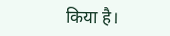किया है।